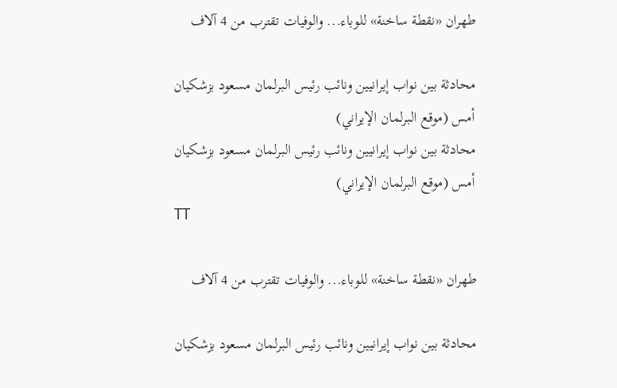طهران «نقطة ساخنة» للوباء... والوفيات تقترب من 4 آلاف

محادثة بين نواب إيرانيين ونائب رئيس البرلمان مسعود بزشكيان أمس (موقع البرلمان الإيراني)
محادثة بين نواب إيرانيين ونائب رئيس البرلمان مسعود بزشكيان أمس (موقع البرلمان الإيراني)
TT

طهران «نقطة ساخنة» للوباء... والوفيات تقترب من 4 آلاف

محادثة بين نواب إيرانيين ونائب رئيس البرلمان مسعود بزشكيان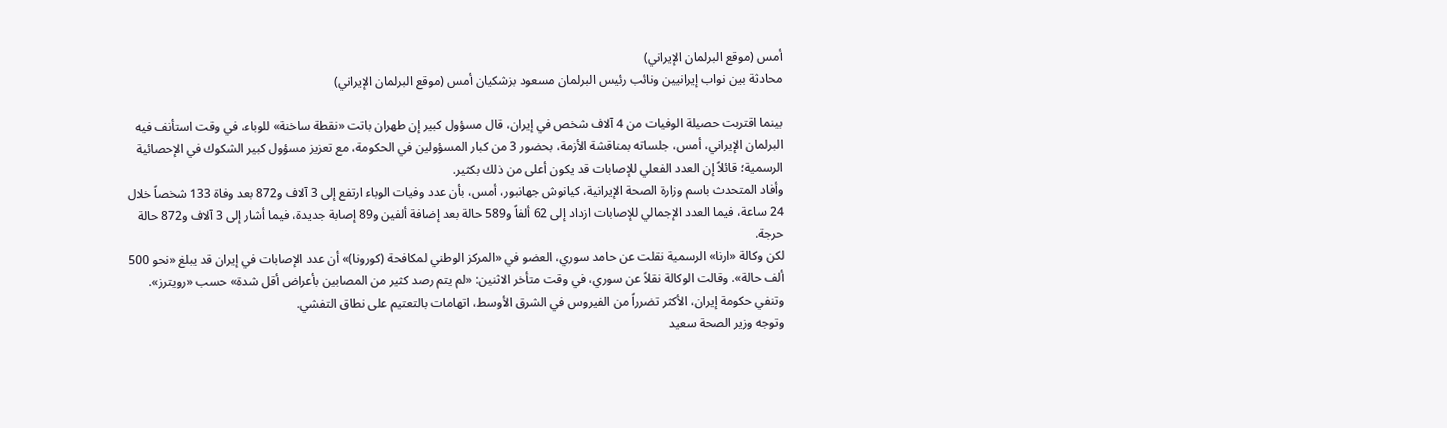أمس (موقع البرلمان الإيراني)
محادثة بين نواب إيرانيين ونائب رئيس البرلمان مسعود بزشكيان أمس (موقع البرلمان الإيراني)

بينما اقتربت حصيلة الوفيات من 4 آلاف شخص في إيران، قال مسؤول كبير إن طهران باتت «نقطة ساخنة» للوباء، في وقت استأنف فيه البرلمان الإيراني، أمس، جلساته بمناقشة الأزمة، بحضور 3 من كبار المسؤولين في الحكومة، مع تعزيز مسؤول كبير الشكوك في الإحصائية الرسمية؛ قائلاً إن العدد الفعلي للإصابات قد يكون أعلى من ذلك بكثير.
وأفاد المتحدث باسم وزارة الصحة الإيرانية، كيانوش جهانبور، أمس، بأن عدد وفيات الوباء ارتفع إلى 3 آلاف و872 بعد وفاة 133 شخصاً خلال 24 ساعة، فيما العدد الإجمالي للإصابات ازداد إلى 62 ألفاً و589 حالة بعد إضافة ألفين و89 إصابة جديدة، فيما أشار إلى 3 آلاف و872 حالة حرجة.
لكن وكالة «ارنا» الرسمية نقلت عن حامد سوري، العضو في «المركز الوطني لمكافحة (كورونا)» أن عدد الإصابات في إيران قد يبلغ «نحو 500 ألف حالة». وقالت الوكالة نقلاً عن سوري، في وقت متأخر الاثنين: «لم يتم رصد كثير من المصابين بأعراض أقل شدة» حسب «رويترز».
وتنفي حكومة إيران، الأكثر تضرراً من الفيروس في الشرق الأوسط، اتهامات بالتعتيم على نطاق التفشي.
وتوجه وزير الصحة سعيد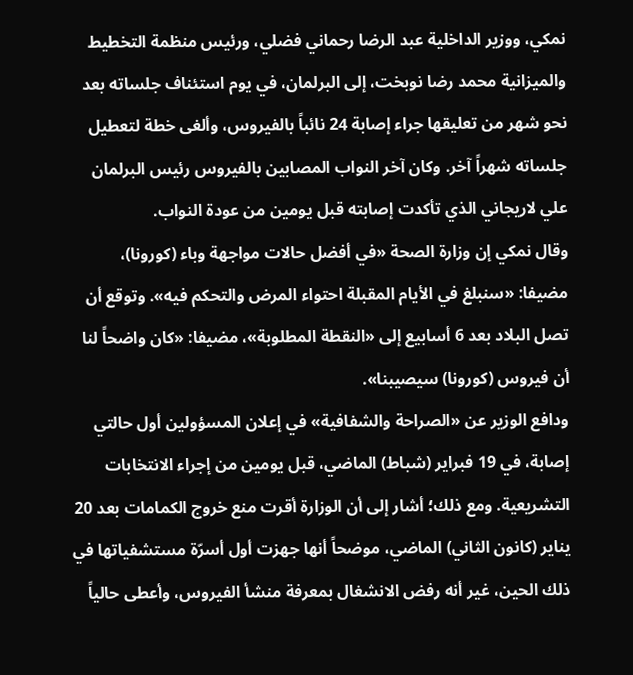نمكي، ووزير الداخلية عبد الرضا رحماني فضلي، ورئيس منظمة التخطيط والميزانية محمد رضا نوبخت، إلى البرلمان، في يوم استئناف جلساته بعد نحو شهر من تعليقها جراء إصابة 24 نائباً بالفيروس، وألغى خطة لتعطيل جلساته شهراً آخر. وكان آخر النواب المصابين بالفيروس رئيس البرلمان علي لاريجاني الذي تأكدت إصابته قبل يومين من عودة النواب.
وقال نمكي إن وزارة الصحة «في أفضل حالات مواجهة وباء (كورونا)، مضيفا: «سنبلغ في الأيام المقبلة احتواء المرض والتحكم فيه». وتوقع أن تصل البلاد بعد 6 أسابيع إلى «النقطة المطلوبة»، مضيفا: «كان واضحاً لنا أن فيروس (كورونا) سيصيبنا».
ودافع الوزير عن «الصراحة والشفافية» في إعلان المسؤولين أول حالتي إصابة، في 19 فبراير (شباط) الماضي، قبل يومين من إجراء الانتخابات التشريعية. ومع ذلك؛ أشار إلى أن الوزارة أقرت منع خروج الكمامات بعد 20 يناير (كانون الثاني) الماضي، موضحاً أنها جهزت أول أسرّة مستشفياتها في ذلك الحين، غير أنه رفض الانشغال بمعرفة منشأ الفيروس، وأعطى حالياً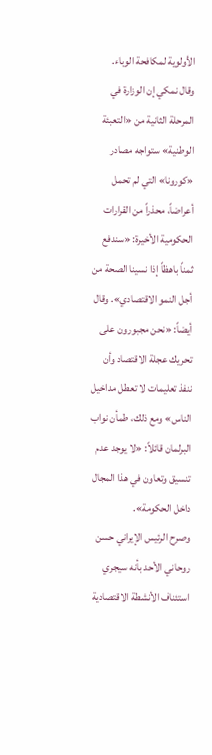الأولوية لمكافحة الوباء.
وقال نمكي إن الوزارة في المرحلة الثانية من «التعبئة الوطنية» ستواجه مصادر «كورونا» التي لم تحمل أعراضاً، محذراً من القرارات الحكومية الأخيرة: «سندفع ثمناً باهظاً إذا نسينا الصحة من أجل النمو الاقتصادي». وقال أيضاً: «نحن مجبورون على تحريك عجلة الاقتصاد وأن ننفذ تعليمات لا تعطل مداخيل الناس» ومع ذلك، طمأن نواب البرلمان قائلاً: «لا يوجد عدم تنسيق وتعاون في هذا المجال داخل الحكومة».
وصرح الرئيس الإيراني حسن روحاني الأحد بأنه سيجري استئناف الأنشطة الاقتصادية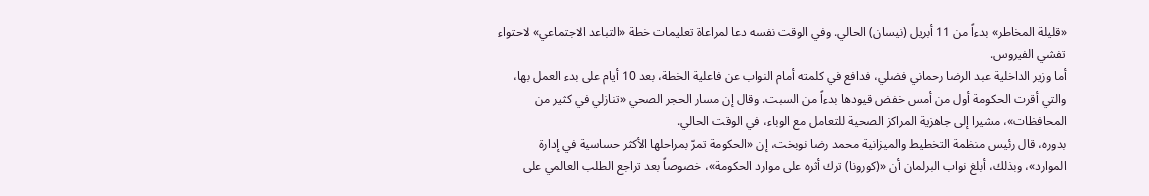«قليلة المخاطر» بدءاً من 11 أبريل (نيسان) الحالي. وفي الوقت نفسه دعا لمراعاة تعليمات خطة «التباعد الاجتماعي» لاحتواء تفشي الفيروس.
أما وزير الداخلية عبد الرضا رحماني فضلي، فدافع في كلمته أمام النواب عن فاعلية الخطة، بعد 10 أيام على بدء العمل بها، والتي أقرت الحكومة أول من أمس خفض قيودها بدءاً من السبت. وقال إن مسار الحجر الصحي «تنازلي في كثير من المحافظات»، مشيرا إلى جاهزية المراكز الصحية للتعامل مع الوباء، في الوقت الحالي.
بدوره، قال رئيس منظمة التخطيط والميزانية محمد رضا نوبخت، إن «الحكومة تمرّ بمراحلها الأكثر حساسية في إدارة الموارد»، وبذلك، أبلغ نواب البرلمان أن «(كورونا) ترك أثره على موارد الحكومة»، خصوصاً بعد تراجع الطلب العالمي على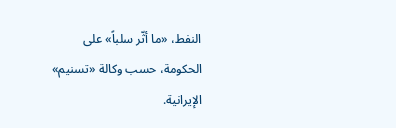النفط، «ما أثّر سلباً» على الحكومة، حسب وكالة «تسنيم» الإيرانية.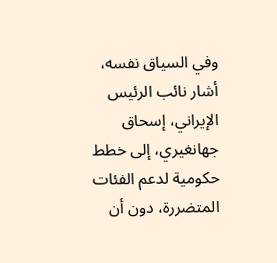وفي السياق نفسه، أشار نائب الرئيس الإيراني، إسحاق جهانغيري، إلى خطط حكومية لدعم الفئات المتضررة، دون أن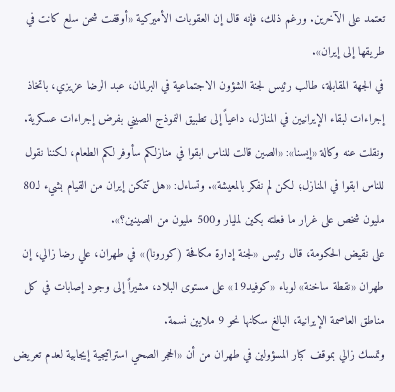تعتمد على الآخرين. ورغم ذلك، فإنه قال إن العقوبات الأميركية «أوقفت شحن سلع كانت في طريقها إلى إيران».
في الجهة المقابلة، طالب رئيس لجنة الشؤون الاجتماعية في البرلمان، عبد الرضا عزيزي، باتخاذ إجراءات لبقاء الإيرانيين في المنازل، داعياً إلى تطبيق النموذج الصيني بفرض إجراءات عسكرية. ونقلت عنه وكالة «إيسنا»: «الصين قالت للناس ابقوا في منازلكم سأوفر لكم الطعام، لكننا نقول للناس ابقوا في المنازل؛ لكن لم نفكر بالمعيشة». وتساءل: «هل تتمكن إيران من القيام بشيء لـ80 مليون شخص على غرار ما فعلته بكين لمليار و500 مليون من الصينين؟».
على نقيض الحكومة، قال رئيس «لجنة إدارة مكافحة (كورونا)» في طهران، علي رضا زالي، إن طهران «نقطة ساخنة» لوباء «كوفيد19» على مستوى البلاد، مشيراً إلى وجود إصابات في كل مناطق العاصمة الإيرانية، البالغ سكانها نحو 9 ملايين نسمة.
وتمسك زالي بموقف كبار المسؤولين في طهران من أن «الحجر الصحي استراتيجية إيجابية لعدم تعريض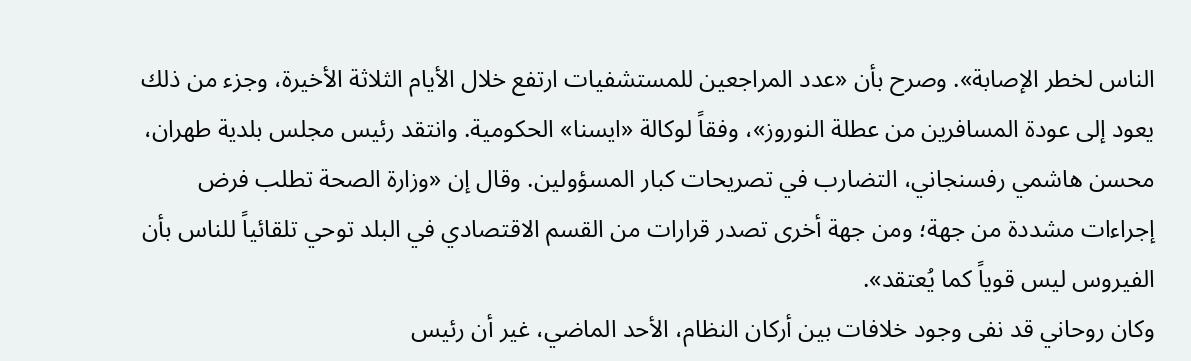الناس لخطر الإصابة». وصرح بأن «عدد المراجعين للمستشفيات ارتفع خلال الأيام الثلاثة الأخيرة، وجزء من ذلك يعود إلى عودة المسافرين من عطلة النوروز»، وفقاً لوكالة «ايسنا» الحكومية. وانتقد رئيس مجلس بلدية طهران، محسن هاشمي رفسنجاني، التضارب في تصريحات كبار المسؤولين. وقال إن «وزارة الصحة تطلب فرض إجراءات مشددة من جهة؛ ومن جهة أخرى تصدر قرارات من القسم الاقتصادي في البلد توحي تلقائياً للناس بأن الفيروس ليس قوياً كما يُعتقد».
وكان روحاني قد نفى وجود خلافات بين أركان النظام، الأحد الماضي، غير أن رئيس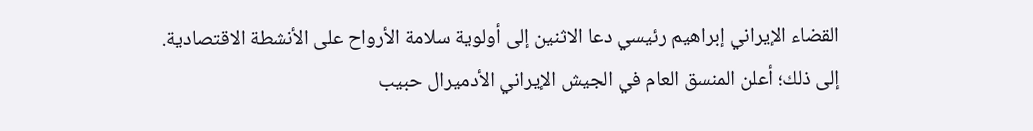القضاء الإيراني إبراهيم رئيسي دعا الاثنين إلى أولوية سلامة الأرواح على الأنشطة الاقتصادية.
إلى ذلك؛ أعلن المنسق العام في الجيش الإيراني الأدميرال حبيب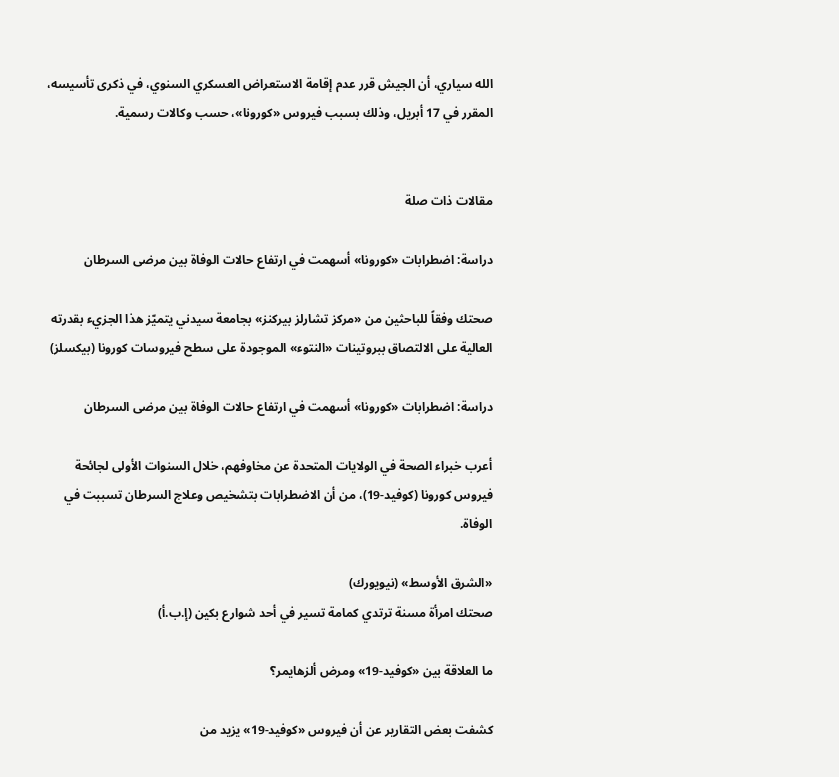الله سياري، أن الجيش قرر عدم إقامة الاستعراض العسكري السنوي، في ذكرى تأسيسه، المقرر في 17 أبريل، وذلك بسبب فيروس «كورونا»، حسب وكالات رسمية.


مقالات ذات صلة

دراسة: اضطرابات «كورونا» أسهمت في ارتفاع حالات الوفاة بين مرضى السرطان

صحتك وفقاً للباحثين من «مركز تشارلز بيركنز» بجامعة سيدني يتميّز هذا الجزيء بقدرته العالية على الالتصاق ببروتينات «النتوء» الموجودة على سطح فيروسات كورونا (بيكسلز)

دراسة: اضطرابات «كورونا» أسهمت في ارتفاع حالات الوفاة بين مرضى السرطان

أعرب خبراء الصحة في الولايات المتحدة عن مخاوفهم، خلال السنوات الأولى لجائحة فيروس كورونا (كوفيد-19)، من أن الاضطرابات بتشخيص وعلاج السرطان تسببت في الوفاة.

«الشرق الأوسط» (نيويورك)
صحتك امرأة مسنة ترتدي كمامة تسير في أحد شوارع بكين (إ.ب.أ)

ما العلاقة بين «كوفيد-19» ومرض ألزهايمر؟

كشفت بعض التقارير عن أن فيروس «كوفيد-19» يزيد من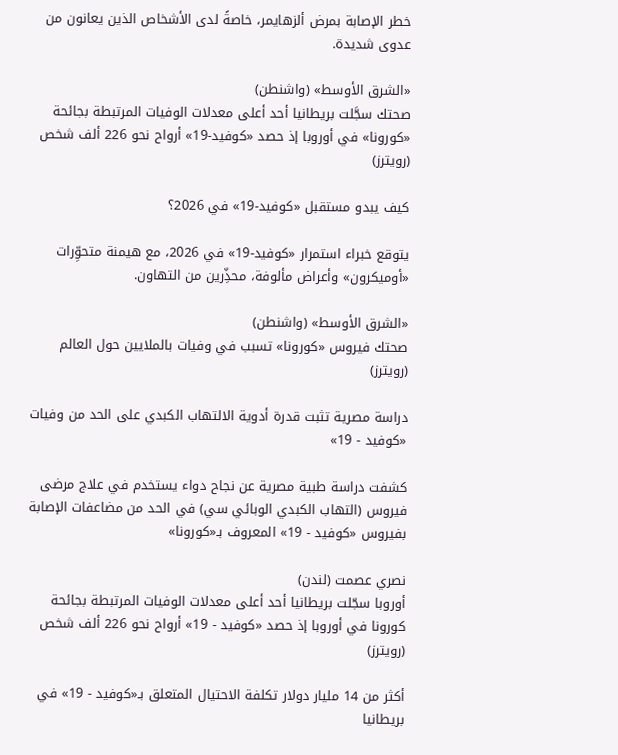خطر الإصابة بمرض ألزهايمر، خاصةً لدى الأشخاص الذين يعانون من عدوى شديدة.

«الشرق الأوسط» (واشنطن)
صحتك سجَّلت بريطانيا أحد أعلى معدلات الوفيات المرتبطة بجائحة «كورونا» في أوروبا إذ حصد «كوفيد-19» أرواح نحو 226 ألف شخص (رويترز)

كيف يبدو مستقبل «كوفيد-19» في 2026؟

يتوقع خبراء استمرار «كوفيد-19» في 2026، مع هيمنة متحوِّرات «أوميكرون» وأعراض مألوفة، محذِّرين من التهاون.

«الشرق الأوسط» (واشنطن)
صحتك فيروس «كورونا» تسبب في وفيات بالملايين حول العالم (رويترز)

دراسة مصرية تثبت قدرة أدوية الالتهاب الكبدي على الحد من وفيات «كوفيد - 19»

كشفت دراسة طبية مصرية عن نجاح دواء يستخدم في علاج مرضى فيروس (التهاب الكبدي الوبائي سي) في الحد من مضاعفات الإصابة بفيروس «كوفيد - 19» المعروف بـ«كورونا»

نصري عصمت (لندن)
أوروبا سجّلت بريطانيا أحد أعلى معدلات الوفيات المرتبطة بجائحة كورونا في أوروبا إذ حصد «كوفيد - 19» أرواح نحو 226 ألف شخص (رويترز)

أكثر من 14 مليار دولار تكلفة الاحتيال المتعلق بـ«كوفيد - 19» في بريطانيا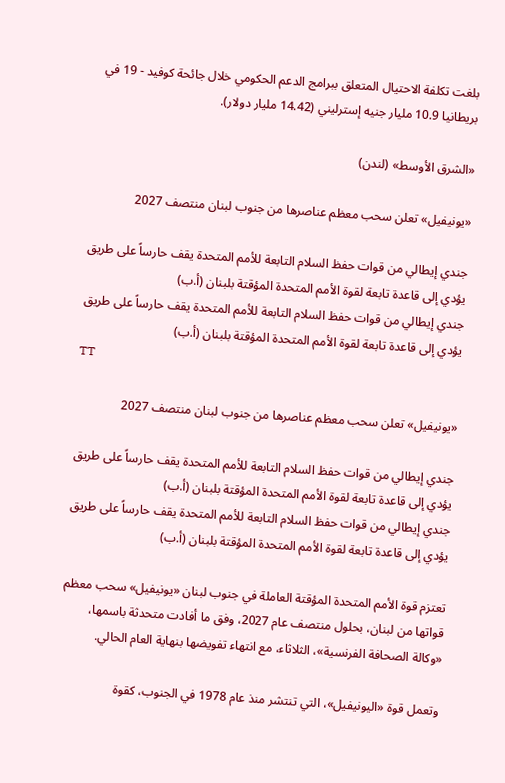بلغت تكلفة الاحتيال المتعلق ببرامج الدعم الحكومي خلال جائحة كوفيد - 19 في بريطانيا 10.9 مليار جنيه إسترليني (14.42 مليار دولار).

«الشرق الأوسط» (لندن)

«يونيفيل» تعلن سحب معظم عناصرها من جنوب لبنان منتصف 2027

جندي إيطالي من قوات حفظ السلام التابعة للأمم المتحدة يقف حارساً على طريق يؤدي إلى قاعدة تابعة لقوة الأمم المتحدة المؤقتة بلبنان (أ.ب)
جندي إيطالي من قوات حفظ السلام التابعة للأمم المتحدة يقف حارساً على طريق يؤدي إلى قاعدة تابعة لقوة الأمم المتحدة المؤقتة بلبنان (أ.ب)
TT

«يونيفيل» تعلن سحب معظم عناصرها من جنوب لبنان منتصف 2027

جندي إيطالي من قوات حفظ السلام التابعة للأمم المتحدة يقف حارساً على طريق يؤدي إلى قاعدة تابعة لقوة الأمم المتحدة المؤقتة بلبنان (أ.ب)
جندي إيطالي من قوات حفظ السلام التابعة للأمم المتحدة يقف حارساً على طريق يؤدي إلى قاعدة تابعة لقوة الأمم المتحدة المؤقتة بلبنان (أ.ب)

تعتزم قوة الأمم المتحدة المؤقتة العاملة في جنوب لبنان «يونيفيل» سحب معظم قواتها من لبنان، بحلول منتصف عام 2027، وفق ما أفادت متحدثة باسمها، «وكالة الصحافة الفرنسية»، الثلاثاء، مع انتهاء تفويضها بنهاية العام الحالي.

وتعمل قوة «اليونيفيل»، التي تنتشر منذ عام 1978 في الجنوب، كقوة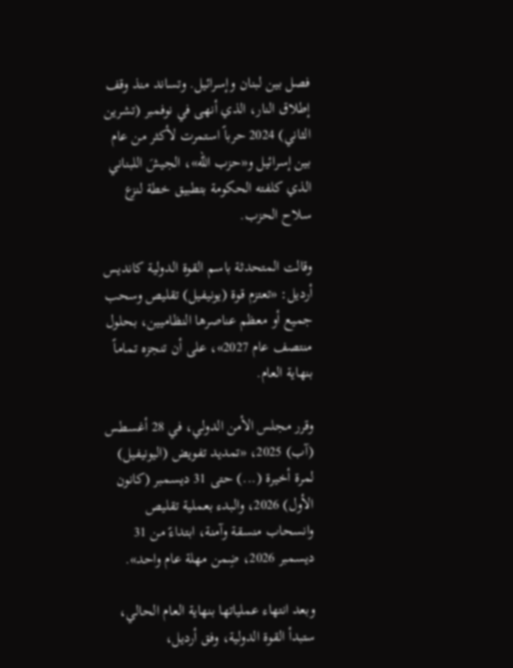فصل بين لبنان وإسرائيل. وتساند منذ وقف إطلاق النار، الذي أنهى في نوفمبر (تشرين الثاني) 2024 حرباً استمرت لأكثر من عام بين إسرائيل و«حزب الله»، الجيشَ اللبناني الذي كلفته الحكومة بتطبيق خطة لنزع سلاح الحزب.

وقالت المتحدثة باسم القوة الدولية كانديس أرديل: «تعتزم قوة (يونيفيل) تقليص وسحب جميع أو معظم عناصرها النظاميين، بحلول منتصف عام 2027»، على أن تنجزه تماماً بنهاية العام.

وقرر مجلس الأمن الدولي، في 28 أغسطس (آب) 2025، «تمديد تفويض (اليونيفيل) لمرة أخيرة (...) حتى 31 ديسمبر (كانون الأول) 2026، والبدء بعملية تقليص وانسحاب منسقة وآمنة، ابتداءً من 31 ديسمبر 2026، ضِمن مهلة عام واحد».

وبعد انتهاء عملياتها بنهاية العام الحالي، ستبدأ القوة الدولية، وفق أرديل،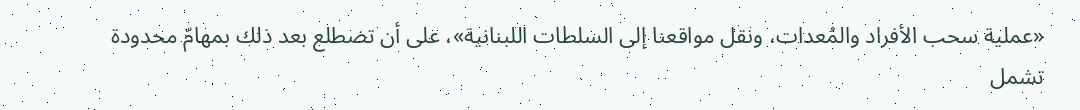«عملية سحب الأفراد والمُعدات، ونقل مواقعنا إلى السلطات اللبنانية»، على أن تضطلع بعد ذلك بمهامّ محدودة تشمل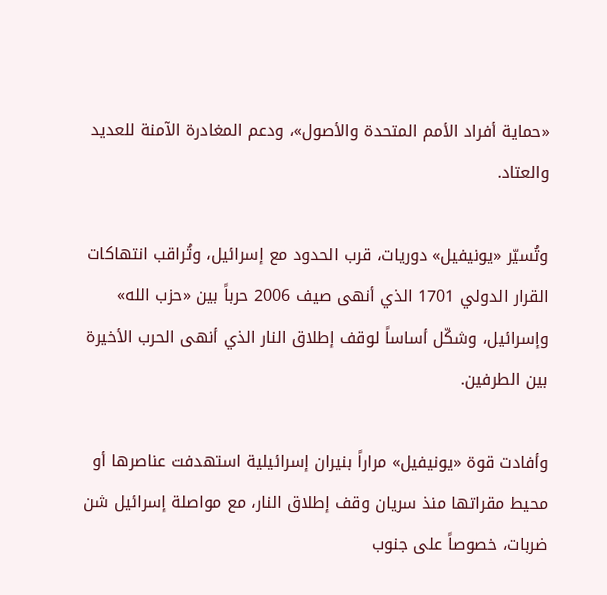«حماية أفراد الأمم المتحدة والأصول»، ودعم المغادرة الآمنة للعديد والعتاد.

وتُسيّر «يونيفيل» دوريات، قرب الحدود مع إسرائيل، وتُراقب انتهاكات القرار الدولي 1701 الذي أنهى صيف 2006 حرباً بين «حزب الله» وإسرائيل، وشكّل أساساً لوقف إطلاق النار الذي أنهى الحرب الأخيرة بين الطرفين.

وأفادت قوة «يونيفيل» مراراً بنيران إسرائيلية استهدفت عناصرها أو محيط مقراتها منذ سريان وقف إطلاق النار، مع مواصلة إسرائيل شن ضربات، خصوصاً على جنوب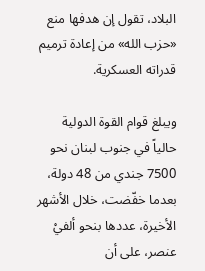البلاد، تقول إن هدفها منع «حزب الله» من إعادة ترميم قدراته العسكرية.

ويبلغ قوام القوة الدولية حالياً في جنوب لبنان نحو 7500 جندي من 48 دولة، بعدما خفّضت، خلال الأشهر الأخيرة، عددها بنحو ألفيْ عنصر، على أن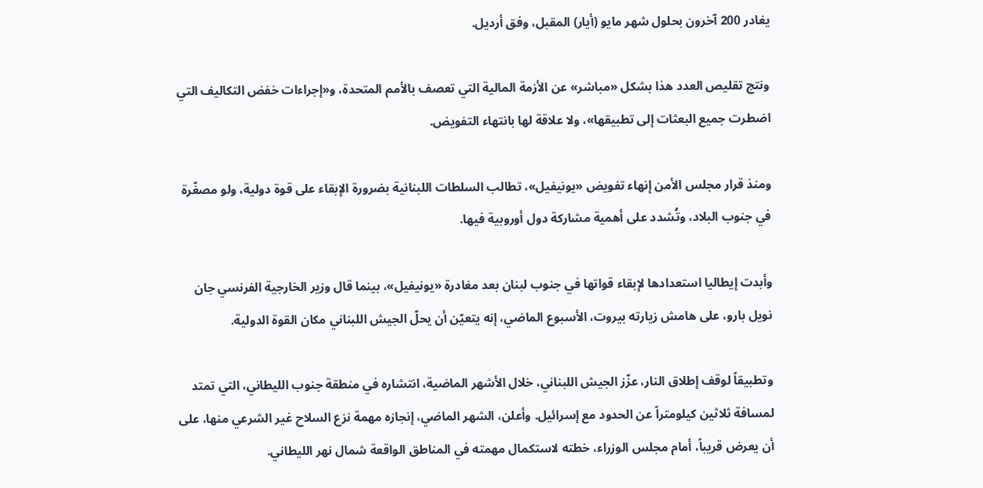يغادر 200 آخرون بحلول شهر مايو (أيار) المقبل، وفق أرديل.

ونتج تقليص العدد هذا بشكل «مباشر» عن الأزمة المالية التي تعصف بالأمم المتحدة، و«إجراءات خفض التكاليف التي اضطرت جميع البعثات إلى تطبيقها»، ولا علاقة لها بانتهاء التفويض.

ومنذ قرار مجلس الأمن إنهاء تفويض «يونيفيل»، تطالب السلطات اللبنانية بضرورة الإبقاء على قوة دولية، ولو مصغّرة في جنوب البلاد، وتُشدد على أهمية مشاركة دول أوروبية فيها.

وأبدت إيطاليا استعدادها لإبقاء قواتها في جنوب لبنان بعد مغادرة «يونيفيل»، بينما قال وزير الخارجية الفرنسي جان نويل بارو، على هامش زيارته بيروت، الأسبوع الماضي، إنه يتعيّن أن يحلّ الجيش اللبناني مكان القوة الدولية.

وتطبيقاً لوقف إطلاق النار، عزّز الجيش اللبناني، خلال الأشهر الماضية، انتشاره في منطقة جنوب الليطاني، التي تمتد لمسافة ثلاثين كيلومتراً عن الحدود مع إسرائيل. وأعلن، الشهر الماضي، إنجازه مهمة نزع السلاح غير الشرعي منها، على أن يعرض قريباً، أمام مجلس الوزراء، خطته لاستكمال مهمته في المناطق الواقعة شمال نهر الليطاني.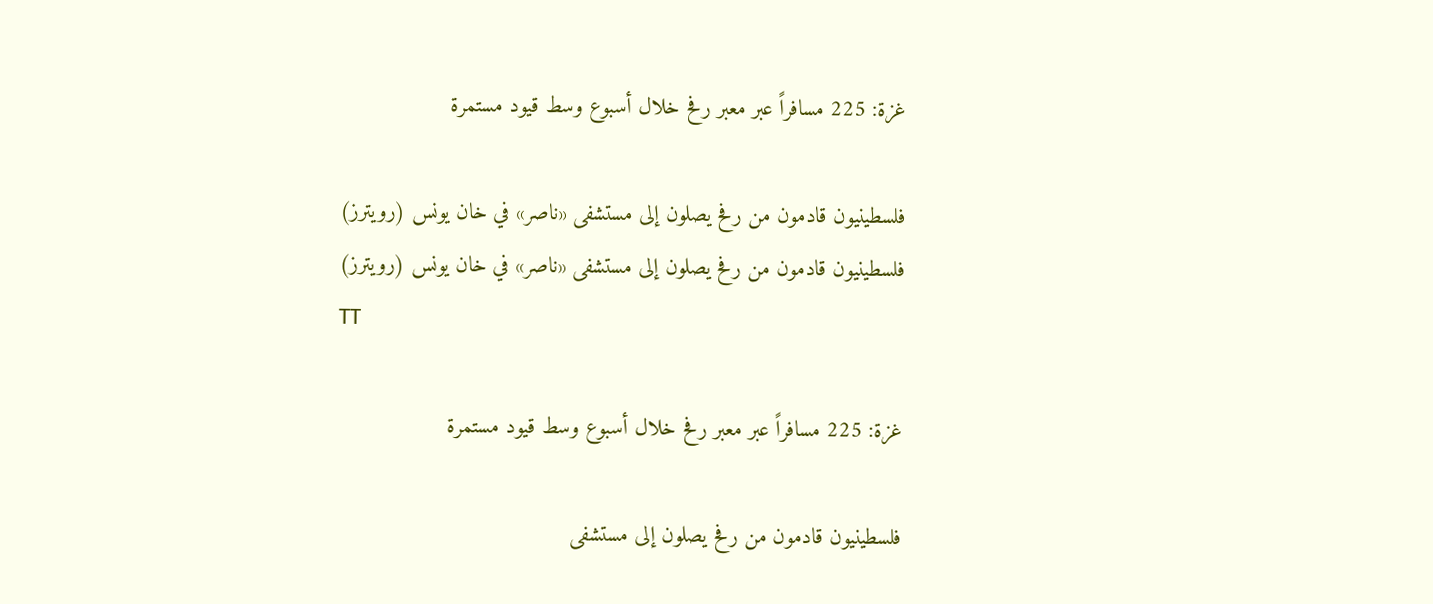غزة: 225 مسافراً عبر معبر رفح خلال أسبوع وسط قيود مستمرة

فلسطينيون قادمون من رفح يصلون إلى مستشفى «ناصر» في خان يونس (رويترز)
فلسطينيون قادمون من رفح يصلون إلى مستشفى «ناصر» في خان يونس (رويترز)
TT

غزة: 225 مسافراً عبر معبر رفح خلال أسبوع وسط قيود مستمرة

فلسطينيون قادمون من رفح يصلون إلى مستشفى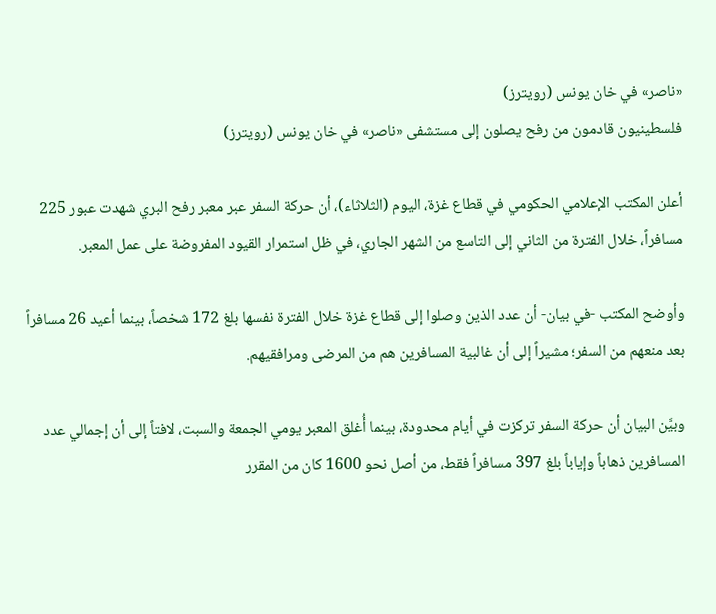«ناصر» في خان يونس (رويترز)
فلسطينيون قادمون من رفح يصلون إلى مستشفى «ناصر» في خان يونس (رويترز)

أعلن المكتب الإعلامي الحكومي في قطاع غزة، اليوم (الثلاثاء)، أن حركة السفر عبر معبر رفح البري شهدت عبور 225 مسافراً، خلال الفترة من الثاني إلى التاسع من الشهر الجاري، في ظل استمرار القيود المفروضة على عمل المعبر.

وأوضح المكتب -في بيان- أن عدد الذين وصلوا إلى قطاع غزة خلال الفترة نفسها بلغ 172 شخصاً، بينما أعيد 26 مسافراً بعد منعهم من السفر؛ مشيراً إلى أن غالبية المسافرين هم من المرضى ومرافقيهم.

وبيَّن البيان أن حركة السفر تركزت في أيام محدودة، بينما أُغلق المعبر يومي الجمعة والسبت، لافتاً إلى أن إجمالي عدد المسافرين ذهاباً وإياباً بلغ 397 مسافراً فقط، من أصل نحو 1600 كان من المقرر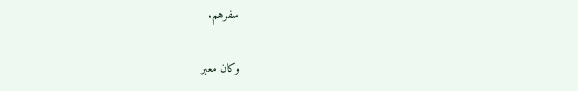سفرهم.

وكان معبر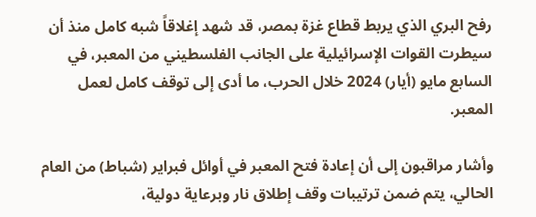رفح البري الذي يربط قطاع غزة بمصر، قد شهد إغلاقاً شبه كامل منذ أن سيطرت القوات الإسرائيلية على الجانب الفلسطيني من المعبر، في السابع مايو (أيار) 2024 خلال الحرب، ما أدى إلى توقف كامل لعمل المعبر.

وأشار مراقبون إلى أن إعادة فتح المعبر في أوائل فبراير (شباط) من العام الحالي، يتم ضمن ترتيبات وقف إطلاق نار وبرعاية دولية،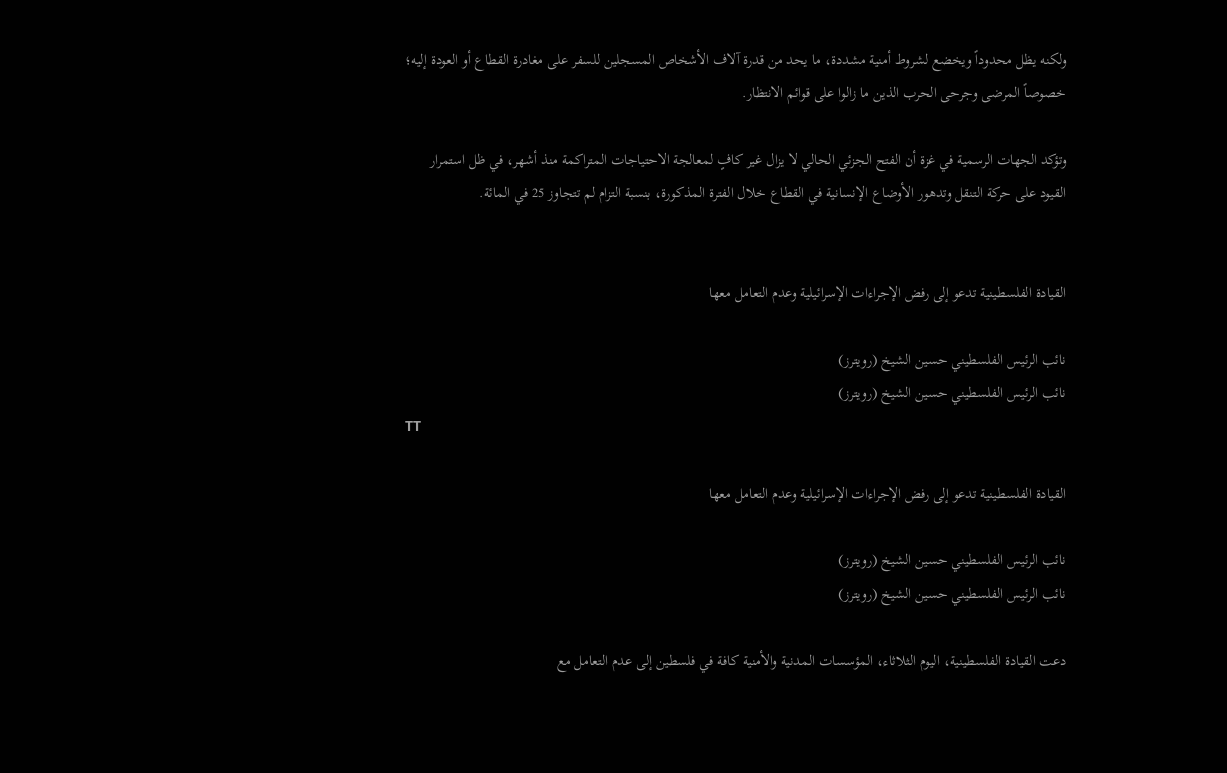ولكنه يظل محدوداً ويخضع لشروط أمنية مشددة، ما يحد من قدرة آلاف الأشخاص المسجلين للسفر على مغادرة القطاع أو العودة إليه؛ خصوصاً المرضى وجرحى الحرب الذين ما زالوا على قوائم الانتظار.

وتؤكد الجهات الرسمية في غزة أن الفتح الجزئي الحالي لا يزال غير كافٍ لمعالجة الاحتياجات المتراكمة منذ أشهر، في ظل استمرار القيود على حركة التنقل وتدهور الأوضاع الإنسانية في القطاع خلال الفترة المذكورة، بنسبة التزام لم تتجاوز 25 في المائة.


القيادة الفلسطينية تدعو إلى رفض الإجراءات الإسرائيلية وعدم التعامل معها

نائب الرئيس الفلسطيني حسين الشيخ (رويترز)
نائب الرئيس الفلسطيني حسين الشيخ (رويترز)
TT

القيادة الفلسطينية تدعو إلى رفض الإجراءات الإسرائيلية وعدم التعامل معها

نائب الرئيس الفلسطيني حسين الشيخ (رويترز)
نائب الرئيس الفلسطيني حسين الشيخ (رويترز)

دعت القيادة الفلسطينية، اليوم الثلاثاء، المؤسسات المدنية والأمنية كافة في فلسطين إلى عدم التعامل مع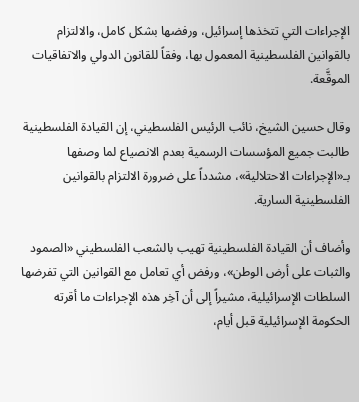الإجراءات التي تتخذها إسرائيل، ورفضها بشكل كامل، والالتزام بالقوانين الفلسطينية المعمول بها، وفقاً للقانون الدولي والاتفاقيات الموقَّعة.

وقال حسين الشيخ، نائب الرئيس الفلسطيني، إن القيادة الفلسطينية طالبت جميع المؤسسات الرسمية بعدم الانصياع لما وصفها بـ«الإجراءات الاحتلالية»، مشدداً على ضرورة الالتزام بالقوانين الفلسطينية السارية.

وأضاف أن القيادة الفلسطينية تهيب بالشعب الفلسطيني «الصمود والثبات على أرض الوطن»، ورفض أي تعامل مع القوانين التي تفرضها السلطات الإسرائيلية، مشيراً إلى أن آخِر هذه الإجراءات ما أقرته الحكومة الإسرائيلية قبل أيام،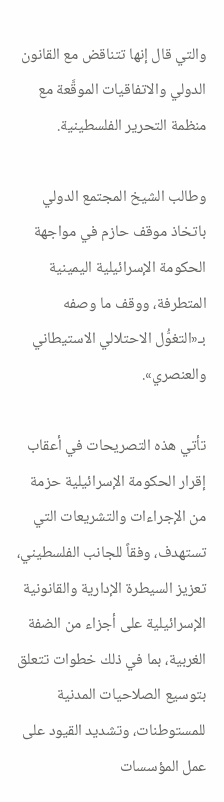والتي قال إنها تتناقض مع القانون الدولي والاتفاقيات الموقَّعة مع منظمة التحرير الفلسطينية.

وطالب الشيخ المجتمع الدولي باتخاذ موقف حازم في مواجهة الحكومة الإسرائيلية اليمينية المتطرفة، ووقف ما وصفه بـ«التغوُّل الاحتلالي الاستيطاني والعنصري».

تأتي هذه التصريحات في أعقاب إقرار الحكومة الإسرائيلية حزمة من الإجراءات والتشريعات التي تستهدف، وفقاً للجانب الفلسطيني، تعزيز السيطرة الإدارية والقانونية الإسرائيلية على أجزاء من الضفة الغربية، بما في ذلك خطوات تتعلق بتوسيع الصلاحيات المدنية للمستوطنات، وتشديد القيود على عمل المؤسسات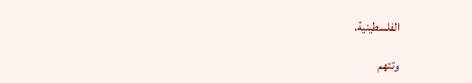الفلسطينية.

وتتهم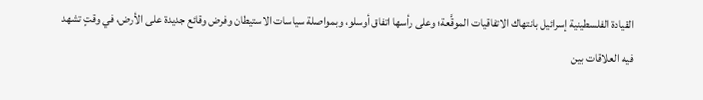القيادة الفلسطينية إسرائيل بانتهاك الاتفاقيات الموقَّعة؛ وعلى رأسها اتفاق أوسلو، وبمواصلة سياسات الاستيطان وفرض وقائع جديدة على الأرض، في وقتٍ تشهد فيه العلاقات بين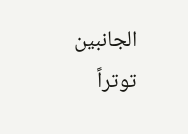الجانبين توتراً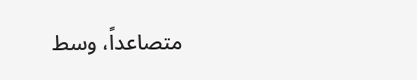متصاعداً، وسط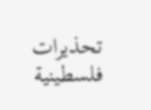تحذيرات فلسطينية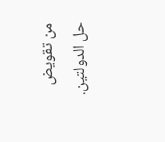من تقويض حل الدولتين.